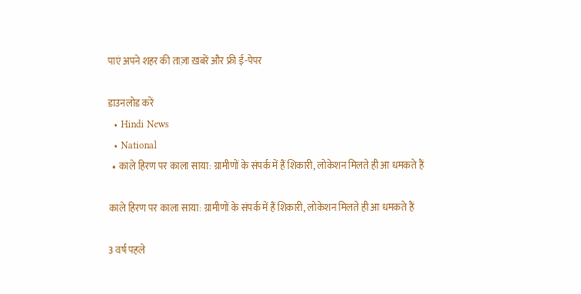पाएं अपने शहर की ताज़ा ख़बरें और फ्री ई-पेपर

डाउनलोड करें
  • Hindi News
  • National
  • काले हिरण पर काला साया: ग्रामीणों के संपर्क में हैं शिकारी, लोकेशन मिलते ही आ धमकते हैं

काले हिरण पर काला साया: ग्रामीणों के संपर्क में हैं शिकारी, लोकेशन मिलते ही आ धमकते हैं

3 वर्ष पहले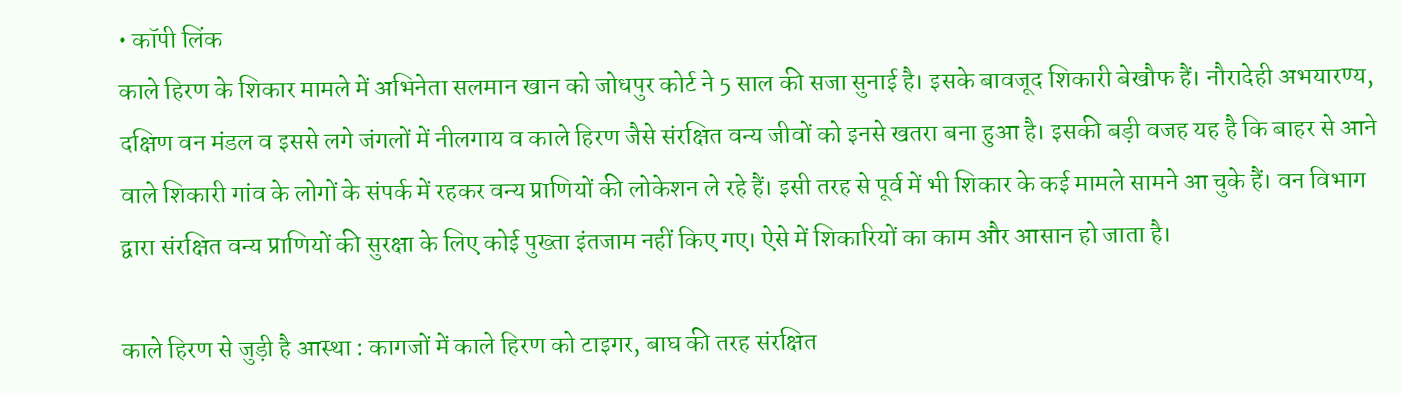• कॉपी लिंक
काले हिरण के शिकार मामले में अभिनेता सलमान खान को जोधपुर कोर्ट ने 5 साल की सजा सुनाई है। इसके बावजूद शिकारी बेखौफ हैं। नौरादेही अभयारण्य, दक्षिण वन मंडल व इससे लगे जंगलों में नीलगाय व काले हिरण जैसे संरक्षित वन्य जीवों को इनसे खतरा बना हुआ है। इसकी बड़ी वजह यह है कि बाहर से आने वाले शिकारी गांव के लोगों के संपर्क में रहकर वन्य प्राणियों की लोकेशन ले रहे हैं। इसी तरह से पूर्व में भी शिकार के कई मामले सामने आ चुके हैं। वन विभाग द्वारा संरक्षित वन्य प्राणियों की सुरक्षा के लिए कोई पुख्ता इंतजाम नहीं किए गए। ऐसे में शिकारियों का काम और आसान हो जाता है।

काले हिरण से जुड़ी है आस्था : कागजों में काले हिरण को टाइगर, बाघ की तरह संरक्षित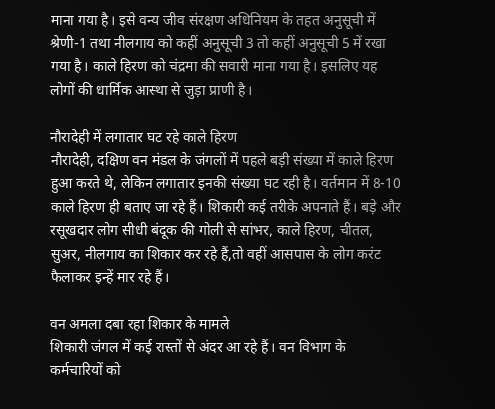माना गया है। इसे वन्य जीव संरक्षण अधिनियम के तहत अनुसूची में श्रेणी-1 तथा नीलगाय को कहीं अनुसूची 3 तो कहीं अनुसूची 5 में रखा गया है। काले हिरण को चंद्रमा की सवारी माना गया है। इसलिए यह लोगों की धार्मिक आस्था से जुड़ा प्राणी है।

नौरादेही में लगातार घट रहे काले हिरण
नौरादेही, दक्षिण वन मंडल के जंगलों में पहले बड़ी संख्या में काले हिरण हुआ करते थे, लेकिन लगातार इनकी संख्या घट रही है। वर्तमान में 8-10 काले हिरण ही बताए जा रहे हैं। शिकारी कई तरीके अपनाते हैं। बड़े और रसूखदार लोग सीधी बंदूक की गोली से सांभर, काले हिरण, चीतल, सुअर, नीलगाय का शिकार कर रहे हैं,तो वहीं आसपास के लोग करंट फैलाकर इन्हें मार रहे हैं।

वन अमला दबा रहा शिकार के मामले
शिकारी जंगल में कई रास्तों से अंदर आ रहे हैं। वन विभाग के कर्मचारियों को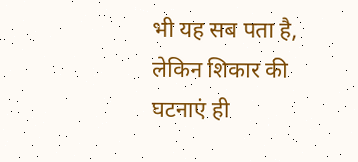भी यह सब पता है, लेकिन शिकार की घटनाएं ही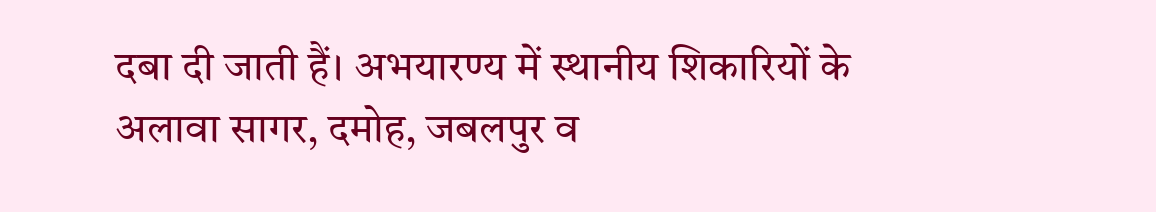दबा दी जाती हैं। अभयारण्य में स्थानीय शिकारियों के अलावा सागर, दमोह, जबलपुर व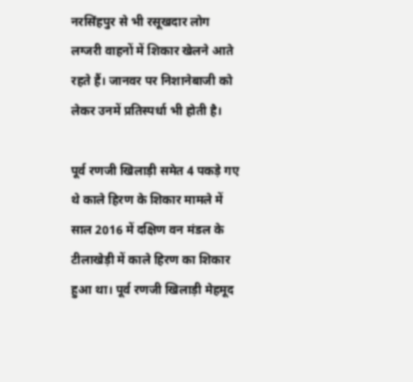नरसिंहपुर से भी रसूखदार लोग लग्जरी वाहनों में शिकार खेलने आते रहते हैं। जानवर पर निशानेबाजी को लेकर उनमें प्रतिस्पर्धा भी होती है।

पूर्व रणजी खिलाड़ी समेत 4 पकड़े गए थे काले हिरण के शिकार मामले में
साल 2016 में दक्षिण वन मंडल के टीलाखेड़ी में काले हिरण का शिकार हुआ था। पूर्व रणजी खिलाड़ी मेहमूद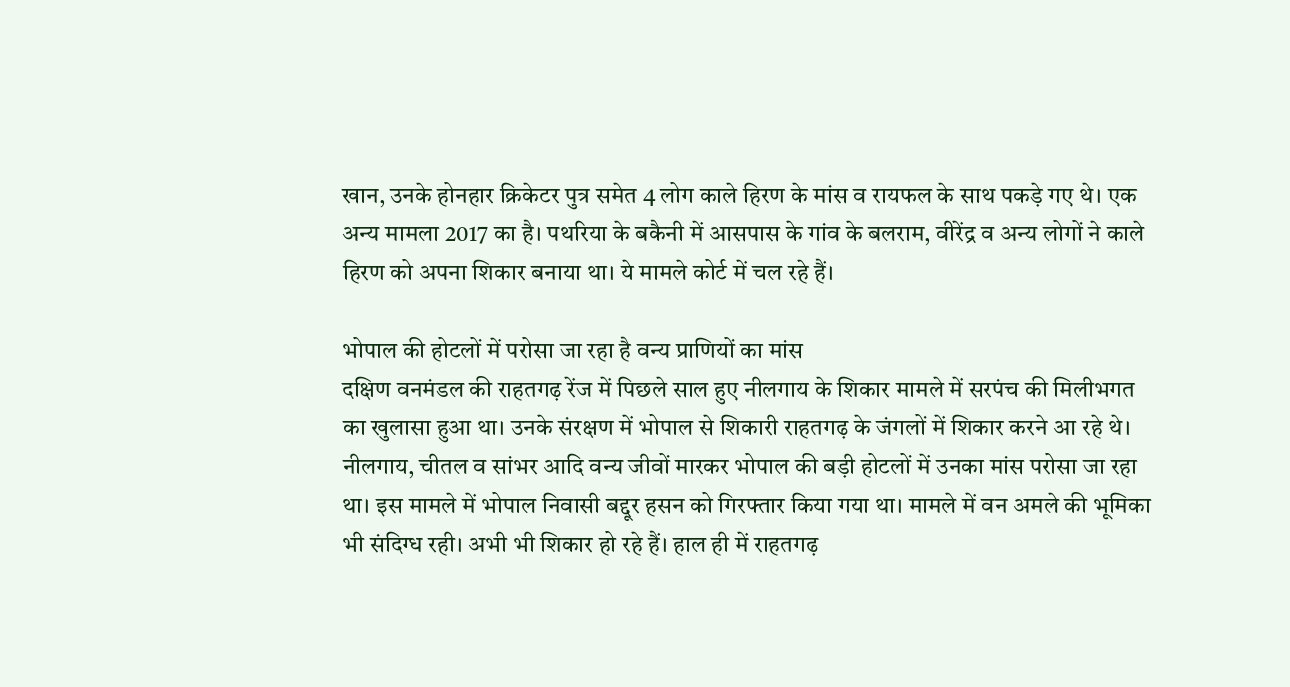खान, उनके होनहार क्रिकेटर पुत्र समेत 4 लोग काले हिरण के मांस व रायफल के साथ पकड़े गए थे। एक अन्य मामला 2017 का है। पथरिया के बकैनी में आसपास के गांव के बलराम, वीरेंद्र व अन्य लोगों ने काले हिरण को अपना शिकार बनाया था। ये मामले कोर्ट में चल रहे हैं।

भोपाल की होटलों में परोसा जा रहा है वन्य प्राणियों का मांस
दक्षिण वनमंडल की राहतगढ़ रेंज में पिछले साल हुए नीलगाय के शिकार मामले में सरपंच की मिलीभगत का खुलासा हुआ था। उनके संरक्षण में भोपाल से शिकारी राहतगढ़ के जंगलों में शिकार करने आ रहे थे। नीलगाय, चीतल व सांभर आदि वन्य जीवों मारकर भोपाल की बड़ी होटलों में उनका मांस परोसा जा रहा था। इस मामले में भोपाल निवासी बद्दूर हसन को गिरफ्तार किया गया था। मामले में वन अमले की भूमिका भी संदिग्ध रही। अभी भी शिकार हो रहे हैं। हाल ही में राहतगढ़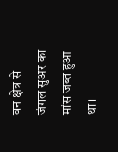वन क्षेत्र से जंगल सुअर का मांस जब्त हुआ था।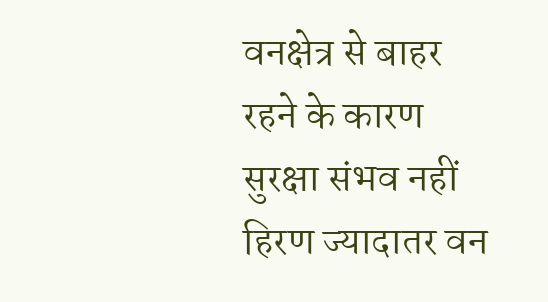वनक्षेत्र से बाहर रहने के कारण सुरक्षा संभव नहीं
हिरण ज्यादातर वन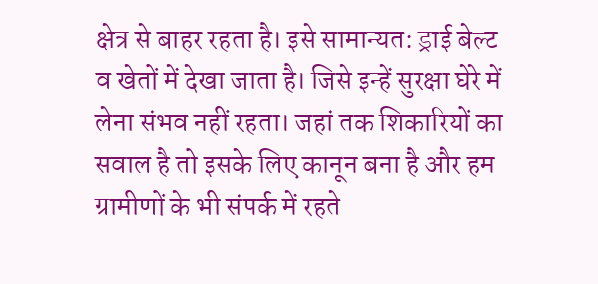क्षेत्र से बाहर रहता है। इसे सामान्यत: ड्राई बेल्ट व खेतों में देखा जाता है। जिसे इन्हें सुरक्षा घेरे में लेना संभव नहीं रहता। जहां तक शिकारियों का सवाल है तो इसके लिए कानून बना है और हम ग्रामीणों के भी संपर्क में रहते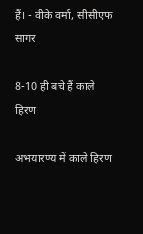हैं। - वीके वर्मा, सीसीएफ सागर

8-10 ही बचे हैं काले हिरण

अभयारण्य में काले हिरण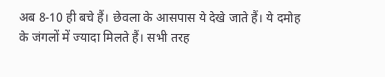अब 8-10 ही बचे हैं। छेवला के आसपास ये देखे जाते हैं। ये दमोह के जंगलों में ज्यादा मिलते हैं। सभी तरह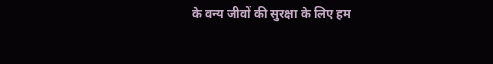के वन्य जीवों की सुरक्षा के लिए हम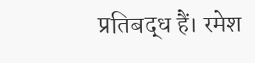प्रतिबद्ध हैं। रमेश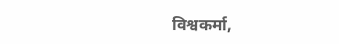विश्वकर्मा,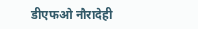डीएफओ नौरादेही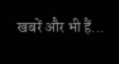खबरें और भी हैं...